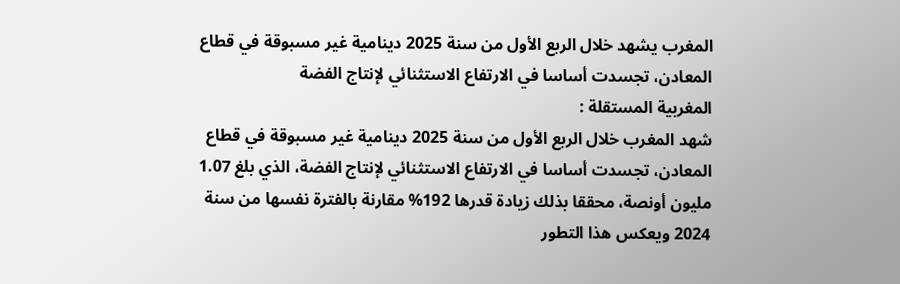المغرب يشهد خلال الربع الأول من سنة 2025 دينامية غير مسبوقة في قطاع المعادن، تجسدت أساسا في الارتفاع الاستثنائي لإنتاج الفضة
المغربية المستقلة :
شهد المغرب خلال الربع الأول من سنة 2025 دينامية غير مسبوقة في قطاع المعادن، تجسدت أساسا في الارتفاع الاستثنائي لإنتاج الفضة، الذي بلغ 1.07 مليون أونصة، محققا بذلك زيادة قدرها 192% مقارنة بالفترة نفسها من سنة 2024 ويعكس هذا التطور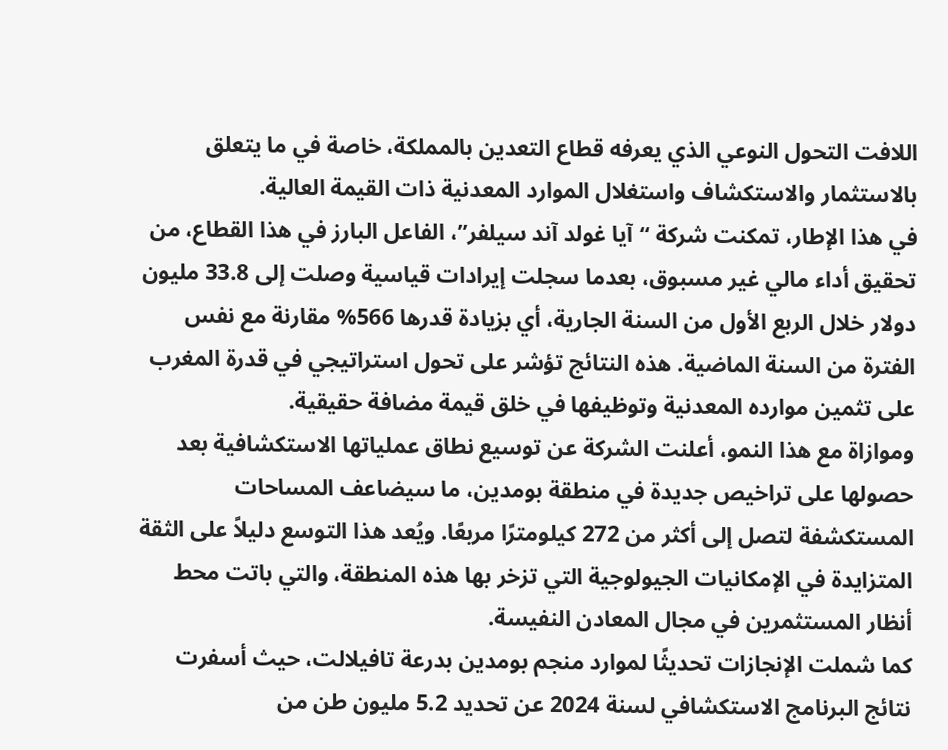اللافت التحول النوعي الذي يعرفه قطاع التعدين بالمملكة، خاصة في ما يتعلق بالاستثمار والاستكشاف واستغلال الموارد المعدنية ذات القيمة العالية.
في هذا الإطار، تمكنت شركة “آيا غولد آند سيلفر”، الفاعل البارز في هذا القطاع، من تحقيق أداء مالي غير مسبوق، بعدما سجلت إيرادات قياسية وصلت إلى 33.8 مليون دولار خلال الربع الأول من السنة الجارية، أي بزيادة قدرها 566% مقارنة مع نفس الفترة من السنة الماضية. هذه النتائج تؤشر على تحول استراتيجي في قدرة المغرب على تثمين موارده المعدنية وتوظيفها في خلق قيمة مضافة حقيقية.
وموازاة مع هذا النمو، أعلنت الشركة عن توسيع نطاق عملياتها الاستكشافية بعد حصولها على تراخيص جديدة في منطقة بومدين، ما سيضاعف المساحات المستكشفة لتصل إلى أكثر من 272 كيلومترًا مربعًا. ويُعد هذا التوسع دليلاً على الثقة المتزايدة في الإمكانيات الجيولوجية التي تزخر بها هذه المنطقة، والتي باتت محط أنظار المستثمرين في مجال المعادن النفيسة.
كما شملت الإنجازات تحديثًا لموارد منجم بومدين بدرعة تافيلالت، حيث أسفرت نتائج البرنامج الاستكشافي لسنة 2024 عن تحديد 5.2 مليون طن من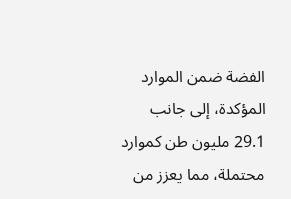الفضة ضمن الموارد المؤكدة، إلى جانب 29.1 مليون طن كموارد محتملة، مما يعزز من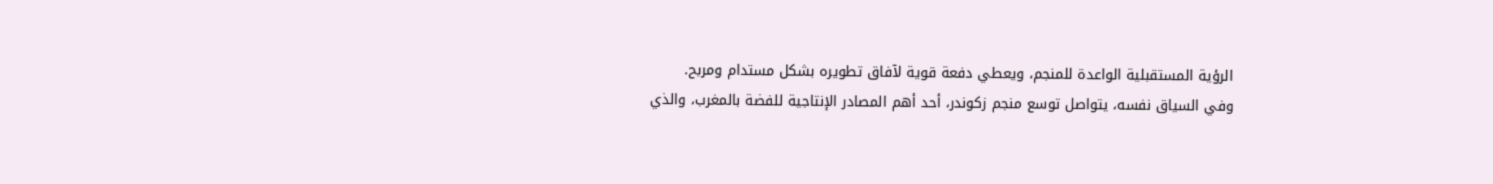الرؤية المستقبلية الواعدة للمنجم، ويعطي دفعة قوية لآفاق تطويره بشكل مستدام ومربح.
وفي السياق نفسه، يتواصل توسع منجم زكوندر، أحد أهم المصادر الإنتاجية للفضة بالمغرب، والذي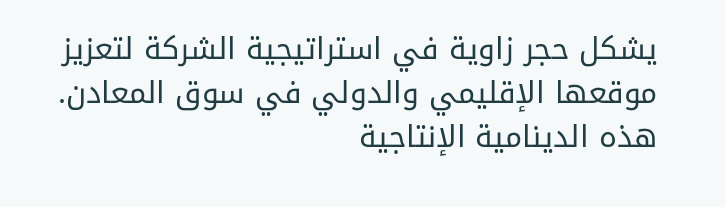يشكل حجر زاوية في استراتيجية الشركة لتعزيز موقعها الإقليمي والدولي في سوق المعادن.
هذه الدينامية الإنتاجية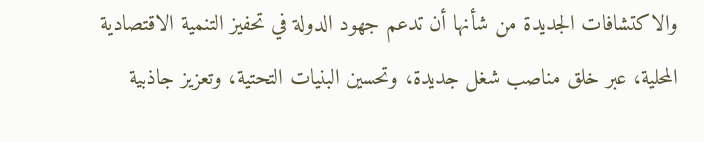والاكتشافات الجديدة من شأنها أن تدعم جهود الدولة في تحفيز التنمية الاقتصادية المحلية، عبر خلق مناصب شغل جديدة، وتحسين البنيات التحتية، وتعزيز جاذبية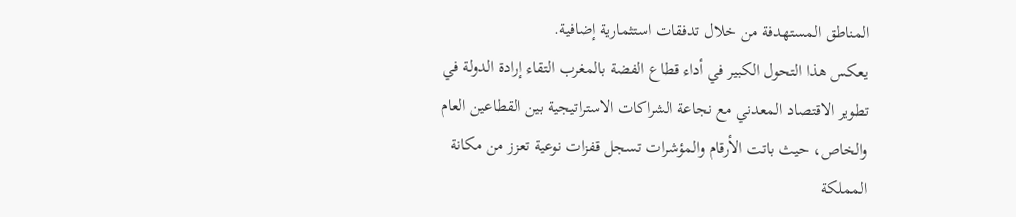المناطق المستهدفة من خلال تدفقات استثمارية إضافية.
يعكس هذا التحول الكبير في أداء قطاع الفضة بالمغرب التقاء إرادة الدولة في تطوير الاقتصاد المعدني مع نجاعة الشراكات الاستراتيجية بين القطاعين العام والخاص، حيث باتت الأرقام والمؤشرات تسجل قفزات نوعية تعزز من مكانة المملكة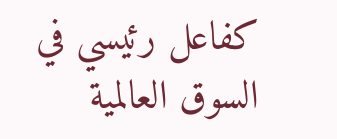كفاعل رئيسي في السوق العالمية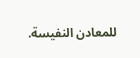للمعادن النفيسة.